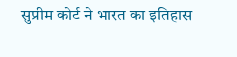सुप्रीम कोर्ट ने भारत का इतिहास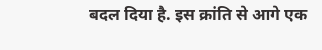बदल दिया है. इस क्रांति से आगे एक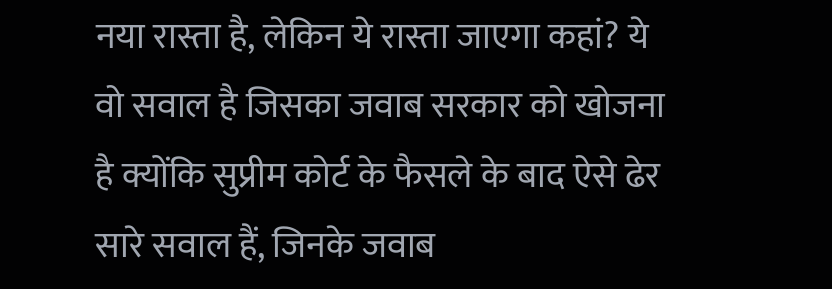नया रास्ता है, लेकिन ये रास्ता जाएगा कहां? ये वो सवाल है जिसका जवाब सरकार को खोजना है क्योंकि सुप्रीम कोर्ट के फैसले के बाद ऐसे ढेर सारे सवाल हैं, जिनके जवाब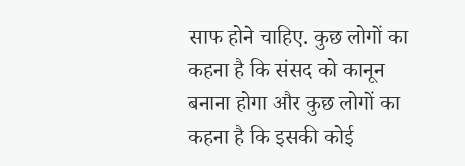साफ होने चाहिए. कुछ लोगों का कहना है कि संसद को कानून बनाना होगा और कुछ लोगों का कहना है कि इसकी कोई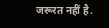जरूरत नहीं है.